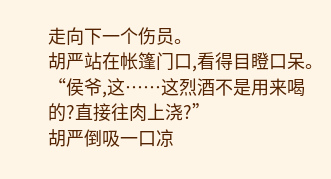走向下一个伤员。
胡严站在帐篷门口,看得目瞪口呆。
“侯爷,这……这烈酒不是用来喝的?直接往肉上浇?”
胡严倒吸一口凉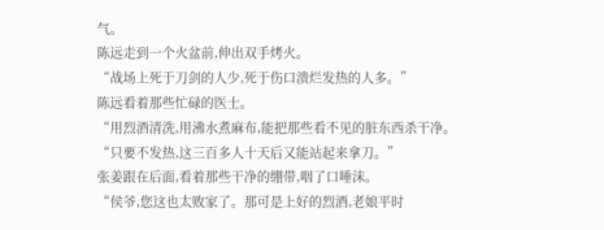气。
陈远走到一个火盆前,伸出双手烤火。
“战场上死于刀剑的人少,死于伤口溃烂发热的人多。”
陈远看着那些忙碌的医士。
“用烈酒清洗,用沸水煮麻布,能把那些看不见的脏东西杀干净。
“只要不发热,这三百多人十天后又能站起来拿刀。”
张姜跟在后面,看着那些干净的绷带,咽了口唾沫。
“侯爷,您这也太败家了。那可是上好的烈酒,老娘平时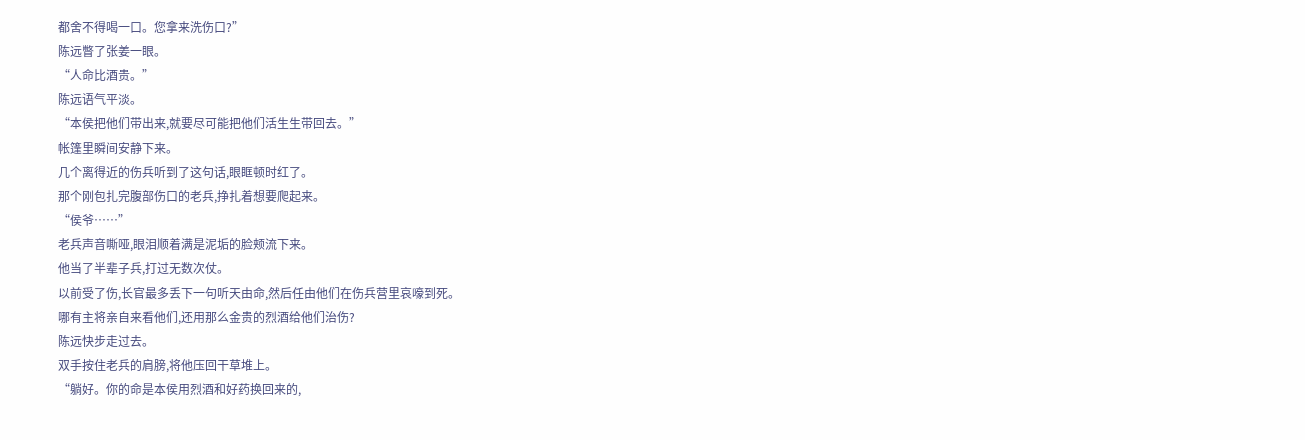都舍不得喝一口。您拿来洗伤口?”
陈远瞥了张姜一眼。
“人命比酒贵。”
陈远语气平淡。
“本侯把他们带出来,就要尽可能把他们活生生带回去。”
帐篷里瞬间安静下来。
几个离得近的伤兵听到了这句话,眼眶顿时红了。
那个刚包扎完腹部伤口的老兵,挣扎着想要爬起来。
“侯爷……”
老兵声音嘶哑,眼泪顺着满是泥垢的脸颊流下来。
他当了半辈子兵,打过无数次仗。
以前受了伤,长官最多丢下一句听天由命,然后任由他们在伤兵营里哀嚎到死。
哪有主将亲自来看他们,还用那么金贵的烈酒给他们治伤?
陈远快步走过去。
双手按住老兵的肩膀,将他压回干草堆上。
“躺好。你的命是本侯用烈酒和好药换回来的,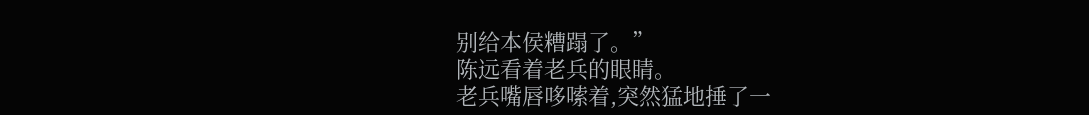别给本侯糟蹋了。”
陈远看着老兵的眼睛。
老兵嘴唇哆嗦着,突然猛地捶了一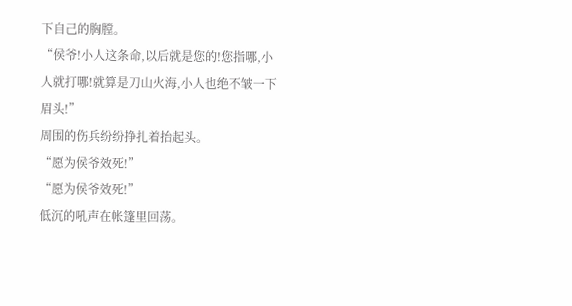下自己的胸膛。
“侯爷!小人这条命,以后就是您的!您指哪,小人就打哪!就算是刀山火海,小人也绝不皱一下眉头!”
周围的伤兵纷纷挣扎着抬起头。
“愿为侯爷效死!”
“愿为侯爷效死!”
低沉的吼声在帐篷里回荡。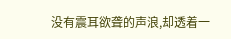没有震耳欲聋的声浪,却透着一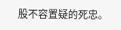股不容置疑的死忠。